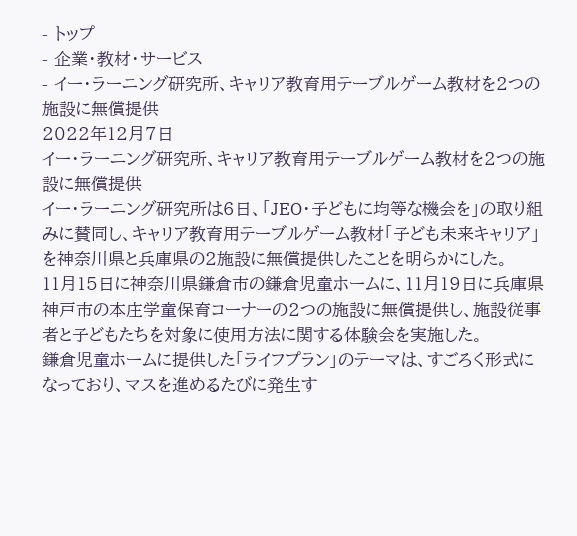- トップ
- 企業・教材・サービス
- イー・ラーニング研究所、キャリア教育用テーブルゲーム教材を2つの施設に無償提供
2022年12月7日
イー・ラーニング研究所、キャリア教育用テーブルゲーム教材を2つの施設に無償提供
イー・ラーニング研究所は6日、「JEO・子どもに均等な機会を」の取り組みに賛同し、キャリア教育用テーブルゲーム教材「子ども未来キャリア」を神奈川県と兵庫県の2施設に無償提供したことを明らかにした。
11月15日に神奈川県鎌倉市の鎌倉児童ホームに、11月19日に兵庫県神戸市の本庄学童保育コーナーの2つの施設に無償提供し、施設従事者と子どもたちを対象に使用方法に関する体験会を実施した。
鎌倉児童ホームに提供した「ライフプラン」のテーマは、すごろく形式になっており、マスを進めるたびに発生す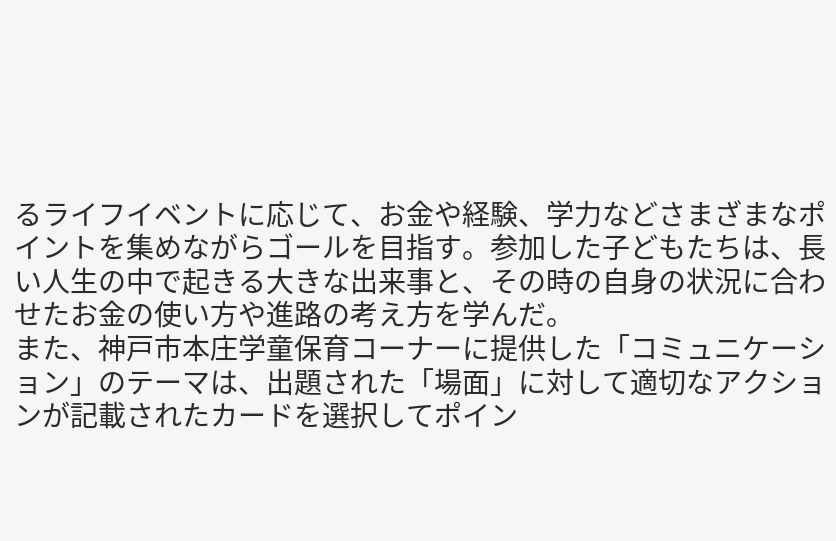るライフイベントに応じて、お金や経験、学力などさまざまなポイントを集めながらゴールを目指す。参加した子どもたちは、長い人生の中で起きる大きな出来事と、その時の自身の状況に合わせたお金の使い方や進路の考え方を学んだ。
また、神戸市本庄学童保育コーナーに提供した「コミュニケーション」のテーマは、出題された「場面」に対して適切なアクションが記載されたカードを選択してポイン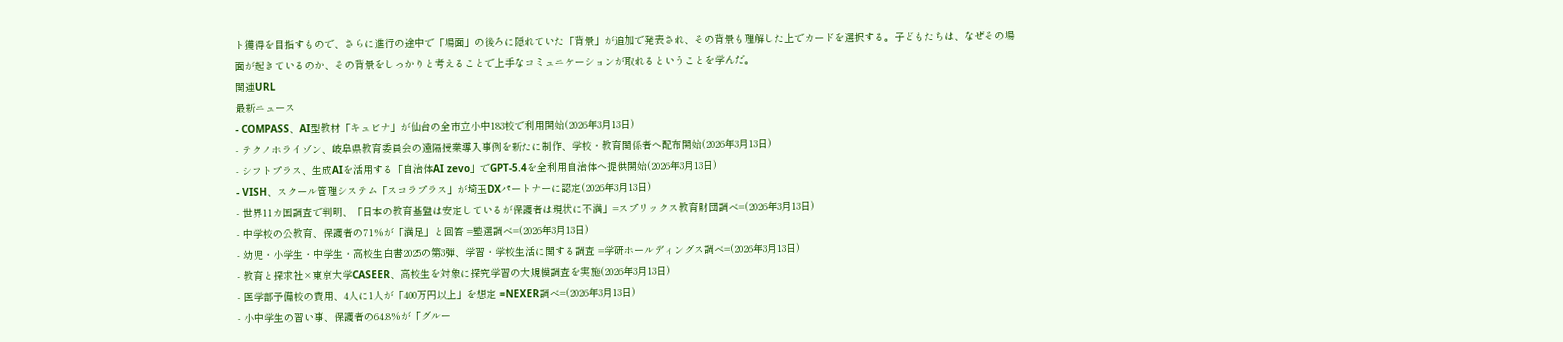ト獲得を目指すもので、さらに進行の途中で「場面」の後ろに隠れていた「背景」が追加で発表され、その背景も理解した上でカードを選択する。子どもたちは、なぜその場面が起きているのか、その背景をしっかりと考えることで上手なコミュニケーションが取れるということを学んだ。
関連URL
最新ニュース
- COMPASS、AI型教材「キュビナ」が仙台の全市立小中183校で利用開始(2026年3月13日)
- テクノホライゾン、岐阜県教育委員会の遠隔授業導入事例を新たに制作、学校・教育関係者へ配布開始(2026年3月13日)
- シフトプラス、生成AIを活用する「自治体AI zevo」でGPT-5.4を全利用自治体へ提供開始(2026年3月13日)
- VISH、スクール管理システム「スコラプラス」が埼玉DXパートナーに認定(2026年3月13日)
- 世界11カ国調査で判明、「日本の教育基盤は安定しているが保護者は現状に不満」=スプリックス教育財団調べ=(2026年3月13日)
- 中学校の公教育、保護者の71%が「満足」と回答 =塾選調べ=(2026年3月13日)
- 幼児・小学生・中学生・高校生白書2025の第3弾、学習・学校生活に関する調査 =学研ホールディングス調べ=(2026年3月13日)
- 教育と探求社×東京大学CASEER、高校生を対象に探究学習の大規模調査を実施(2026年3月13日)
- 医学部予備校の費用、4人に1人が「400万円以上」を想定 =NEXER調べ=(2026年3月13日)
- 小中学生の習い事、保護者の64.8%が「グルー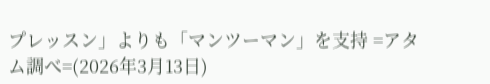プレッスン」よりも「マンツーマン」を支持 =アタム調べ=(2026年3月13日)